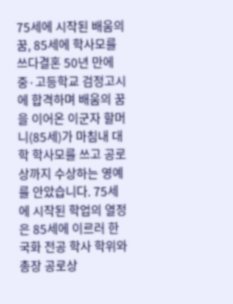75세에 시작된 배움의 꿈, 85세에 학사모를 쓰다결혼 50년 만에 중·고등학교 검정고시에 합격하며 배움의 꿈을 이어온 이군자 할머니(85세)가 마침내 대학 학사모를 쓰고 공로상까지 수상하는 영예를 안았습니다. 75세에 시작된 학업의 열정은 85세에 이르러 한국화 전공 학사 학위와 총장 공로상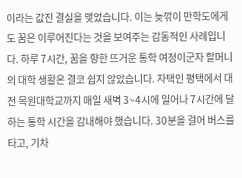이라는 값진 결실을 맺었습니다. 이는 늦깎이 만학도에게도 꿈은 이루어진다는 것을 보여주는 감동적인 사례입니다. 하루 7시간, 꿈을 향한 뜨거운 통학 여정이군자 할머니의 대학 생활은 결코 쉽지 않았습니다. 자택인 평택에서 대전 목원대학교까지 매일 새벽 3~4시에 일어나 7시간에 달하는 통학 시간을 감내해야 했습니다. 30분을 걸어 버스를 타고, 기차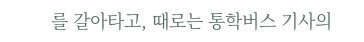를 갈아타고, 때로는 통학버스 기사의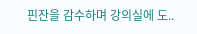핀잔을 감수하며 강의실에 도..